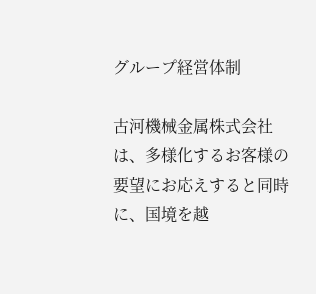グループ経営体制

古河機械金属株式会社は、多様化するお客様の要望にお応えすると同時に、国境を越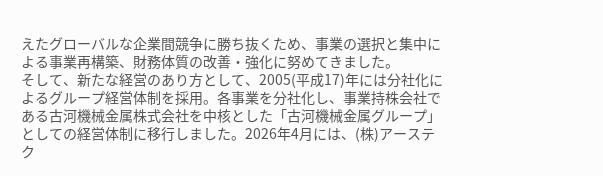えたグローバルな企業間競争に勝ち抜くため、事業の選択と集中による事業再構築、財務体質の改善・強化に努めてきました。
そして、新たな経営のあり方として、2005(平成17)年には分社化によるグループ経営体制を採用。各事業を分社化し、事業持株会社である古河機械金属株式会社を中核とした「古河機械金属グループ」としての経営体制に移行しました。2026年4月には、(株)アーステク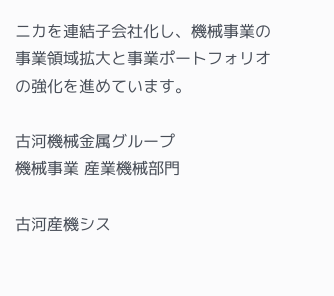ニカを連結子会社化し、機械事業の事業領域拡大と事業ポートフォリオの強化を進めています。

古河機械金属グループ
機械事業 産業機械部門

古河産機シス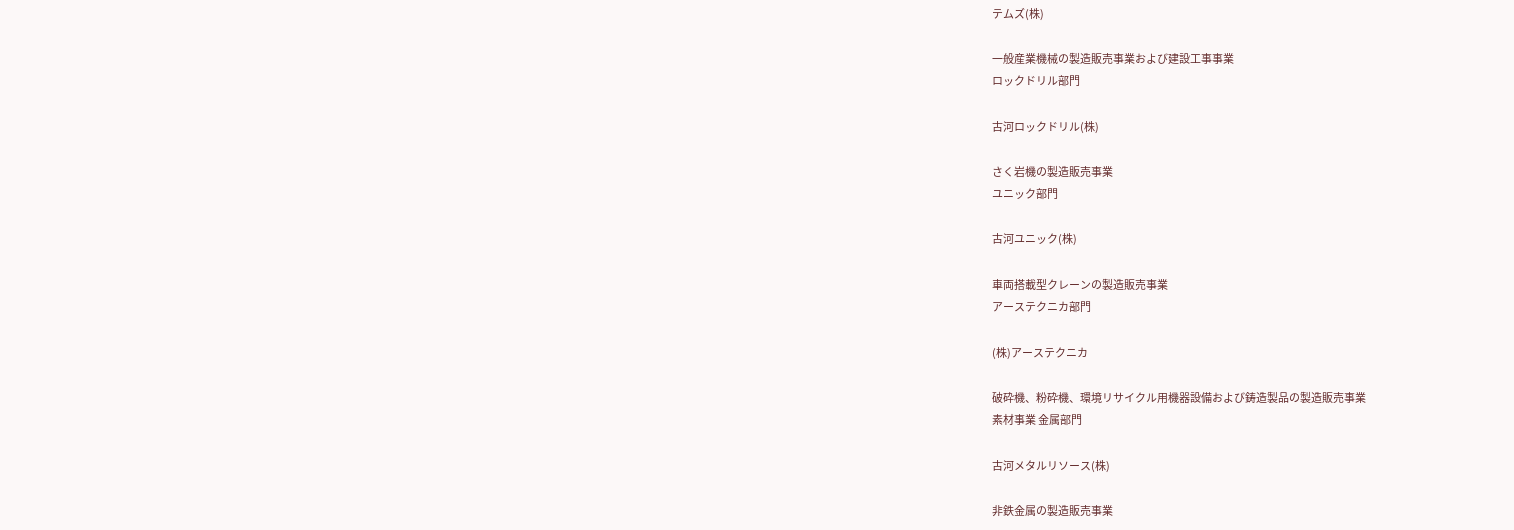テムズ(株)

一般産業機械の製造販売事業および建設工事事業
ロックドリル部門

古河ロックドリル(株)

さく岩機の製造販売事業
ユニック部門

古河ユニック(株)

車両搭載型クレーンの製造販売事業
アーステクニカ部門

(株)アーステクニカ

破砕機、粉砕機、環境リサイクル用機器設備および鋳造製品の製造販売事業
素材事業 金属部門

古河メタルリソース(株)

非鉄金属の製造販売事業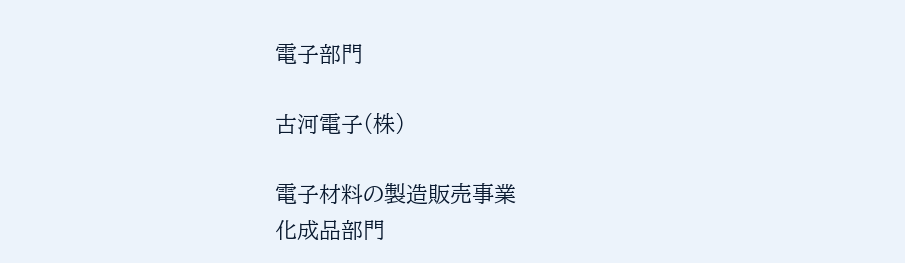電子部門

古河電子(株)

電子材料の製造販売事業
化成品部門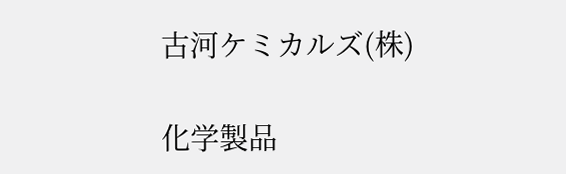古河ケミカルズ(株)

化学製品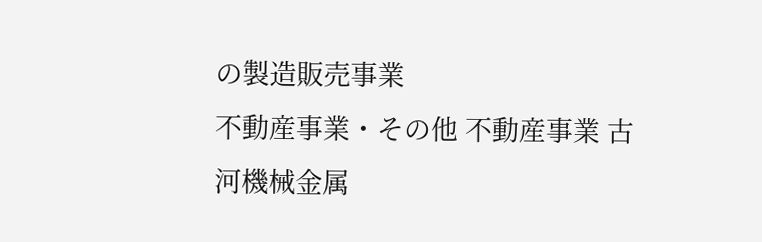の製造販売事業
不動産事業・その他 不動産事業 古河機械金属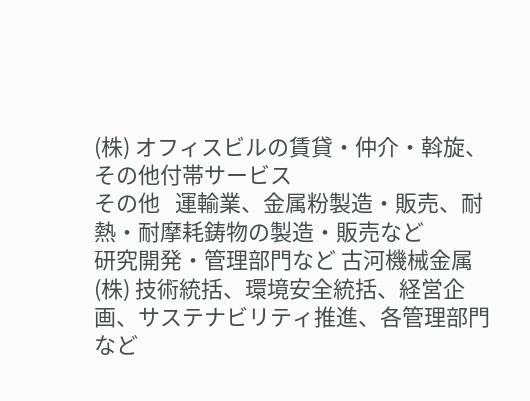(株) オフィスビルの賃貸・仲介・斡旋、その他付帯サービス
その他   運輸業、金属粉製造・販売、耐熱・耐摩耗鋳物の製造・販売など
研究開発・管理部門など 古河機械金属(株) 技術統括、環境安全統括、経営企画、サステナビリティ推進、各管理部門など